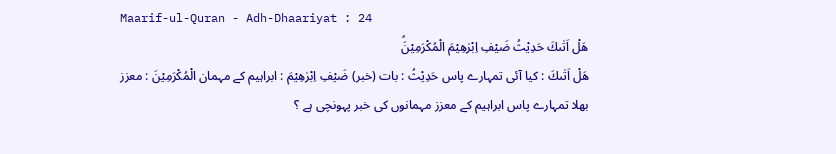Maarif-ul-Quran - Adh-Dhaariyat : 24
هَلْ اَتٰىكَ حَدِیْثُ ضَیْفِ اِبْرٰهِیْمَ الْمُكْرَمِیْنَۘ
هَلْ اَتٰىكَ : کیا آئی تمہارے پاس حَدِيْثُ : بات (خبر) ضَيْفِ اِبْرٰهِيْمَ : ابراہیم کے مہمان الْمُكْرَمِيْنَ : معزز
بھلا تمہارے پاس ابراہیم کے معزز مہمانوں کی خبر پہونچی ہے ؟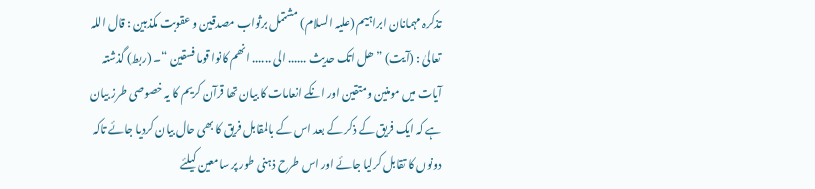تذکرہ مہمانان ابراہیم (علیہ السلام) مشتمل برثواب مصدقین و عقوبت مکذبین : قال اللہ تعالیٰ : (آیت) ” ھل اتک حدیث ...... الی ...... انھم کانوا قوما فسقین “۔ (ربط) گذشتہ آیات میں مومنین ومتقین اور انکے انعامات کا بیان تھا قرآن کریم کا یہ خصوصی طرز بیان ہے کہ ایک فریق کے ذکر کے بعد اس کے بالمقابل فریق کا بھی حال بیان کردیا جائے تاکہ دونوں کا تقابل کرلیا جائے اور اس طرح ذہنی طور پر سامعین کیلئے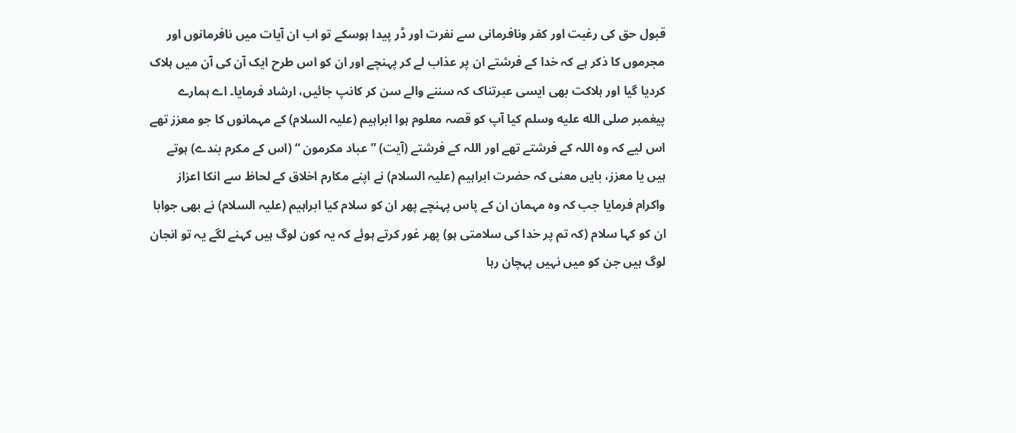قبول حق کی رغبت اور کفر ونافرمانی سے نفرت اور ڈر پیدا ہوسکے تو اب ان آیات میں نافرمانوں اور مجرموں کا ذکر ہے کہ خدا کے فرشتے ان پر عذاب لے کر پہنچے اور ان کو اس طرح ایک آن کی آن میں ہلاک کردیا گیا اور ہلاکت بھی ایسی عبرتناک کہ سننے والے سن کر کانپ جائیں، ارشاد فرمایا۔ اے ہمارے پیغمبر صلى الله عليه وسلم کیا آپ کو قصہ معلوم ہوا ابراہیم (علیہ السلام) کے مہمانوں کا جو معزز تھے اس لیے کہ وہ اللہ کے فرشتے تھے اور اللہ کے فرشتے (آیت) ” عباد مکرمون “ (اس کے مکرم بندے) ہوتے ہیں یا معزز، بایں معنی کہ حضرت ابراہیم (علیہ السلام) نے اپنے مکارم اخلاق کے لحاظ سے انکا اعزاز واکرام فرمایا جب کہ وہ مہمان ان کے پاس پہنچے پھر ان کو سلام کیا ابراہیم (علیہ السلام) نے بھی جوابا ان کو کہا سلام (کہ تم پر خدا کی سلامتی ہو) پھر غور کرتے ہوئے کہ یہ کون لوگ ہیں کہنے لگے یہ تو انجان لوگ ہیں جن کو میں نہیں پہچان رہا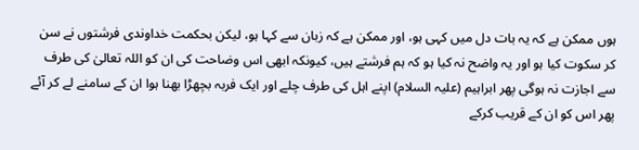ہوں ممکن ہے کہ یہ بات دل میں کہی ہو، اور ممکن ہے کہ زبان سے کہا ہو، لیکن بحکمت خداوندی فرشتوں نے سن کر سکوت کیا ہو اور یہ واضح نہ کیا ہو کہ ہم فرشتے ہیں، کیونکہ ابھی اس وضاحت کی ان کو اللہ تعالیٰ کی طرف سے اجازت نہ ہوگی پھر ابراہیم (علیہ السلام) اپنے اہل کی طرف چلے اور ایک فربہ بچھڑا بھنا ہوا ان کے سامنے لے کر آئے پھر اس کو ان کے قریب کرکے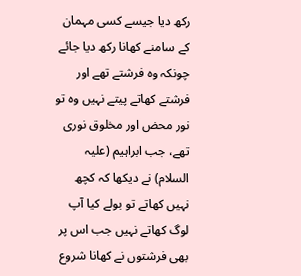رکھ دیا جیسے کسی مہمان کے سامنے کھانا رکھ دیا جائے چونکہ وہ فرشتے تھے اور فرشتے کھاتے پیتے نہیں وہ تو نور محض اور مخلوق نوری تھے، جب ابراہیم (علیہ السلام) نے دیکھا کہ کچھ نہیں کھاتے تو بولے کیا آپ لوگ کھاتے نہیں جب اس پر بھی فرشتوں نے کھانا شروع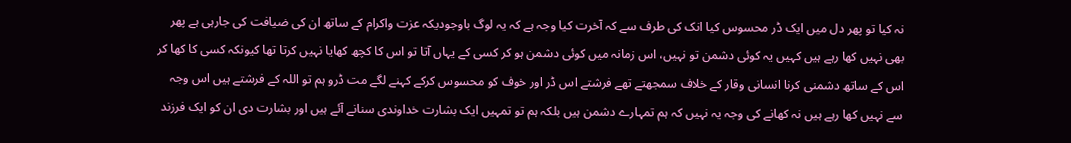نہ کیا تو پھر دل میں ایک ڈر محسوس کیا انک کی طرف سے کہ آخرت کیا وجہ ہے کہ یہ لوگ باوجودیکہ عزت واکرام کے ساتھ ان کی ضیافت کی جارہی ہے پھر بھی نہیں کھا رہے ہیں کہیں یہ کوئی دشمن تو نہیں، اس زمانہ میں کوئی دشمن ہو کر کسی کے یہاں آتا تو اس کا کچھ کھایا نہیں کرتا تھا کیونکہ کسی کا کھا کر اس کے ساتھ دشمنی کرنا انسانی وقار کے خلاف سمجھتے تھے فرشتے اس ڈر اور خوف کو محسوس کرکے کہنے لگے مت ڈرو ہم تو اللہ کے فرشتے ہیں اس وجہ سے نہیں کھا رہے ہیں نہ کھانے کی وجہ یہ نہیں کہ ہم تمہارے دشمن ہیں بلکہ ہم تو تمہیں ایک بشارت خداوندی سنانے آئے ہیں اور بشارت دی ان کو ایک فرزند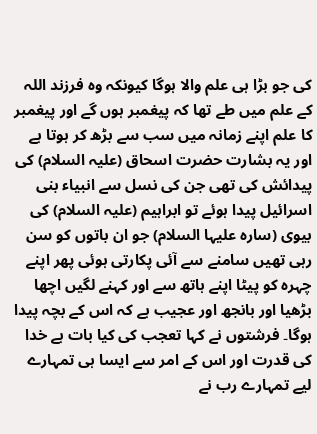کی جو بڑا ہی علم والا ہوگا کیونکہ وہ فرزند اللہ کے علم میں طے تھا کہ پیغمبر ہوں گے اور پیغمبر کا علم اپنے زمانہ میں سب سے بڑھ کر ہوتا ہے اور یہ بشارت حضرت اسحاق (علیہ السلام) کی پیدائش کی تھی جن کی نسل سے انبیاء بنی اسرائیل پیدا ہوئے تو ابراہیم (علیہ السلام) کی بیوی (سارہ علیہا السلام) جو ان باتوں کو سن رہی تھیں سامنے سے آئی پکارتی ہوئی پھر اپنے چہرہ کو پیٹا اپنے ہاتھ سے اور کہنے لگیں اچھا بڑھیا اور بانجھ اور عجیب ہے کہ اس کے بچہ پیدا ہوگا۔ فرشتوں نے کہا تعجب کی کیا بات ہے خدا کی قدرت اور اس کے امر سے ایسا ہی تمہارے لیے تمہارے رب نے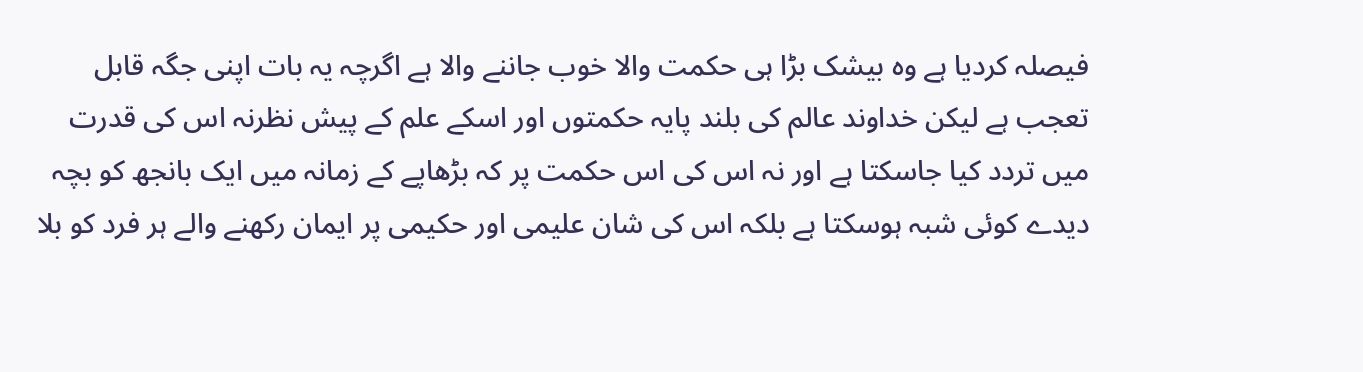فیصلہ کردیا ہے وہ بیشک بڑا ہی حکمت والا خوب جاننے والا ہے اگرچہ یہ بات اپنی جگہ قابل تعجب ہے لیکن خداوند عالم کی بلند پایہ حکمتوں اور اسکے علم کے پیش نظرنہ اس کی قدرت میں تردد کیا جاسکتا ہے اور نہ اس کی اس حکمت پر کہ بڑھاپے کے زمانہ میں ایک بانجھ کو بچہ دیدے کوئی شبہ ہوسکتا ہے بلکہ اس کی شان علیمی اور حکیمی پر ایمان رکھنے والے ہر فرد کو بلا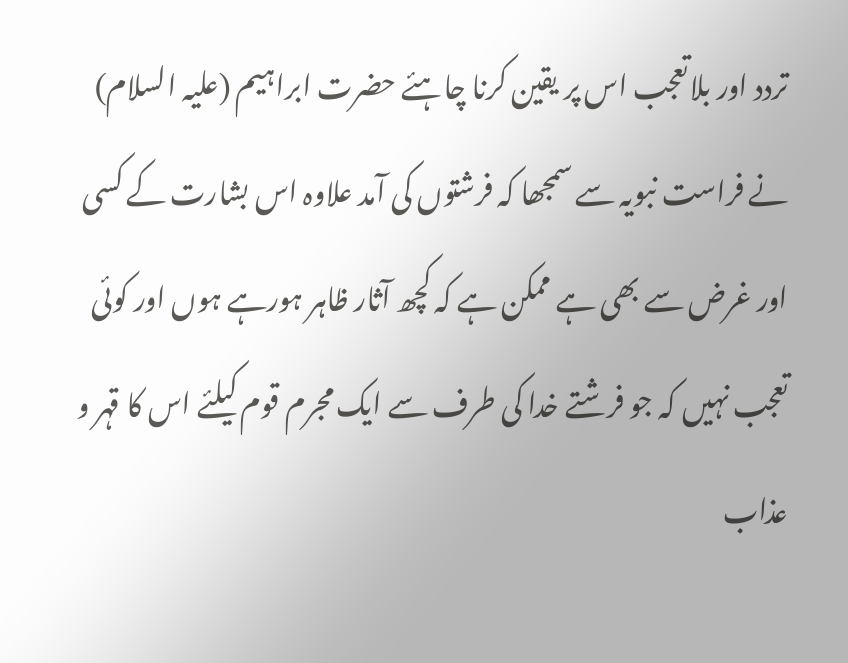تردد اور بلاتعجب اس پر یقین کرنا چاہئے حضرت ابراہیم (علیہ السلام) نے فراست نبویہ سے سمجھا کہ فرشتوں کی آمد علاوہ اس بشارت کے کسی اور غرض سے بھی ہے ممکن ہے کہ کچھ آثار ظاہر ہورہے ہوں اور کوئی تعجب نہیں کہ جو فرشتے خدا کی طرف سے ایک مجرم قوم کیلئے اس کا قہر و عذاب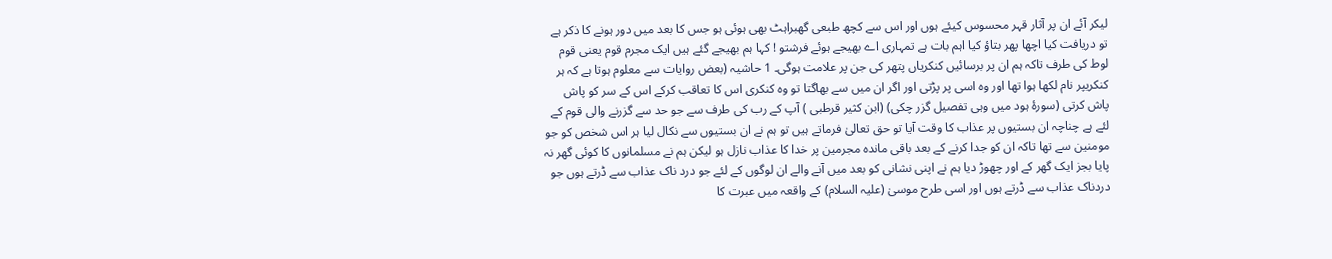لیکر آئے ان پر آثار قہر محسوس کیئے ہوں اور اس سے کچھ طبعی گھبراہٹ بھی ہوئی ہو جس کا بعد میں دور ہونے کا ذکر ہے تو دریافت کیا اچھا پھر بتاؤ کیا اہم بات ہے تمہاری اے بھیجے ہوئے فرشتو ! کہا ہم بھیجے گئے ہیں ایک مجرم قوم یعنی قوم لوط کی طرف تاکہ ہم ان پر برسائیں کنکریاں پتھر کی جن پر علامت ہوگی۔ 1 حاشیہ (بعض روایات سے معلوم ہوتا ہے کہ ہر کنکریپر نام لکھا ہوا تھا اور وہ اسی پر پڑتی اور اگر ان میں سے بھاگتا تو وہ کنکری اس کا تعاقب کرکے اس کے سر کو پاش پاش کرتی (سورۂ ہود میں وہی تفصیل گزر چکی) (ابن کثیر قرطبی ) آپ کے رب کی طرف سے جو حد سے گزرنے والی قوم کے لئے ہے چناچہ ان بستیوں پر عذاب کا وقت آیا تو حق تعالیٰ فرماتے ہیں تو ہم نے ان بستیوں سے نکال لیا ہر اس شخص کو جو مومنین سے تھا تاکہ ان کو جدا کرنے کے بعد باقی ماندہ مجرمین پر خدا کا عذاب نازل ہو لیکن ہم نے مسلمانوں کا کوئی گھر نہ پایا بجز ایک گھر کے اور چھوڑ دیا ہم نے اپنی نشانی کو بعد میں آنے والے ان لوگوں کے لئے جو درد ناک عذاب سے ڈرتے ہوں جو دردناک عذاب سے ڈرتے ہوں اور اسی طرح موسیٰ (علیہ السلام) کے واقعہ میں عبرت کا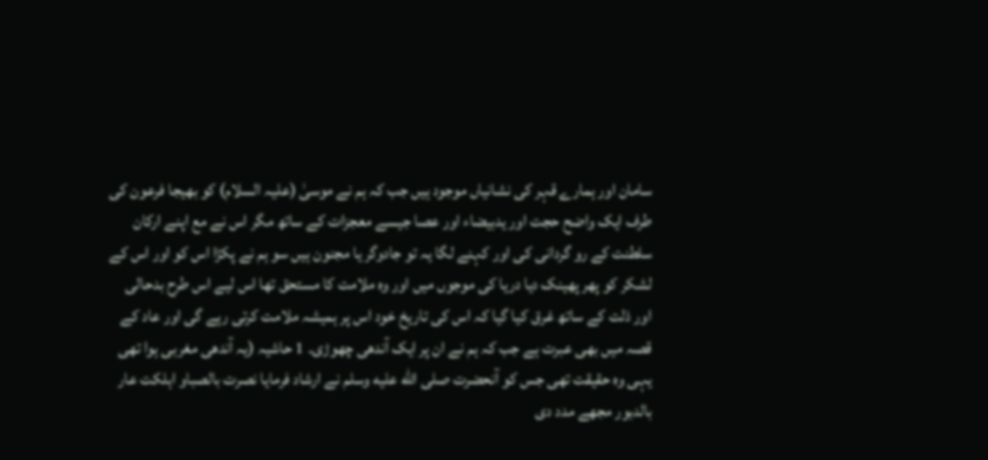سامان اور ہمارے قہر کی نشانیاں موجود ہیں جب کہ ہم نے موسیٰ (علیہ السلام) کو بھیجا فرعون کی طرف ایک واضح حجت اور یدبیضاء اور عصا جیسے معجزات کے ساتھ مگر اس نے مع اپنے ارکان سلطنت کے رو گردانی کی اور کہنے لگا یہ تو جادوگر یا مجنون ہیں سو ہم نے پکڑا اس کو اور اس کے لشکر کو پھر پھینک دیا دریا کی موجوں میں اور وہ ملامت کا مستحق تھا اس لیے اس طرح بدحالی اور ذلت کے ساتھ غرق کیا گیا کہ اس کی تاریخ خود اس پر ہمیشہ ملامت کرتی رہے گی اور عاد کے قصہ میں بھی عبرت ہے جب کہ ہم نے ان پر ایک آندھی چھوڑی۔ 1 حاشیہ (یہ آندھی مغربی ہوا تھی یہی وہ حقیقت تھی جس کو آنحضرت صلى الله عليه وسلم نے ارشاد فرمایا نصرت بالصباو اہلکت عار بالدبور مجھے مدد دی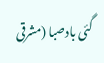گئی بادصبا (مشرقی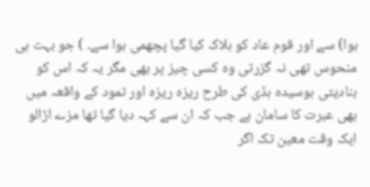ہوا) سے اور قوم عاد کو ہلاک کیا گیا پچھمی ہوا سے۔ ) جو بہت ہی منحوس تھی نہ گزرتی وہ کسی چیز پر بھی مگر یہ کہ اس کو بنادیتی بوسیدہ ہڈی کی طرح ریزہ ریزہ اور تمود کے واقعہ میں بھی عبرت کا سامان ہے جب کہ ان سے کہہ دیا گیا تھا مزے اڑالو ایک وقت معین تک اگر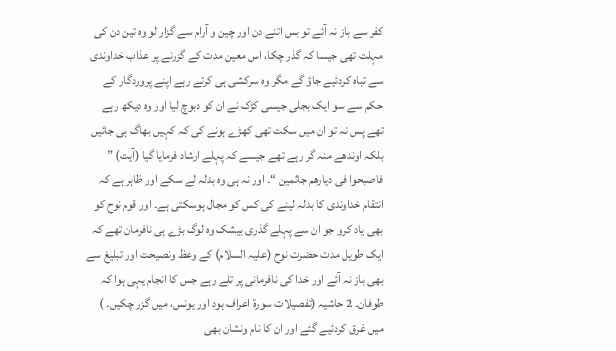کفر سے باز نہ آئے تو بس اتنے دن اور چین و آرام سے گزار لو وہ تین دن کی مہلت تھی جیسا کہ گذر چکا، اس معین مدت کے گزرنے پر عذاب خداوندی سے تباہ کردئیے جاؤ گے مگر وہ سرکشی ہی کرتے رہے اپنے پروردگار کے حکم سے سو ایک بجلی جیسی کڑک نے ان کو دبوچ لیا اور وہ دیکھ رہے تھے پس نہ تو ان میں سکت تھی کھڑے ہونے کی کہ کہیں بھاگ ہی جائیں بلکہ اوندھے منہ گر رہے تھے جیسے کہ پہلے ارشاد فرمایا گیا (آیت) ” فاصبحوا فی دیارھم جاثمین “۔ اور نہ ہی وہ بدلہ لے سکے اور ظاہر ہے کہ انتقام خداوندی کا بدلہ لینے کی کس کو مجال ہوسکتی ہے۔ اور قوم نوح کو بھی یاد کرو جو ان سے پہلے گذری بیشک وہ لوگ بڑے ہی نافرمان تھے کہ ایک طویل مدت حضرت نوح (علیہ السلام) کے وعظ ونصیحت اور تبلیغ سے بھی باز نہ آئے اور خدا کی نافرمانی پر تلے رہے جس کا انجام یہی ہوا کہ طوفان۔ 2 حاشیہ (تفصیلات سورة اعراف ہود اور یونس، میں گزر چکیں۔ ) میں غرق کردئیے گئے اور ان کا نام ونشان بھی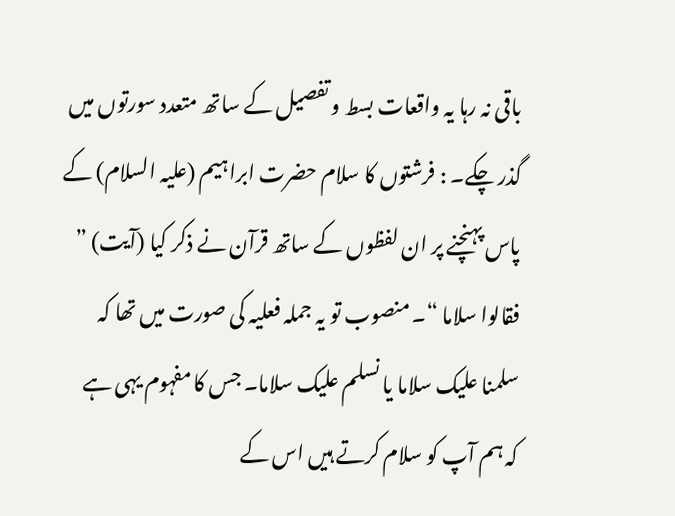باقی نہ رہا یہ واقعات بسط و تفصیل کے ساتھ متعدد سورتوں میں گذر چکے۔ : فرشتوں کا سلام حضرت ابراہیم (علیہ السلام) کے پاس پہنچنے پر ان لفظوں کے ساتھ قرآن نے ذکر کیا (آیت) ” فقالوا سلاما “۔ منصوب تو یہ جملہ فعلیہ کی صورت میں تھا کہ سلمنا علیک سلاما یا نسلم علیک سلاما۔ جس کا مفہوم یہی ہے کہ ہم آپ کو سلام کرتے ہیں اس کے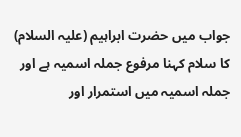جواب میں حضرت ابراہیم (علیہ السلام) کا سلام کہنا مرفوع جملہ اسمیہ ہے اور جملہ اسمیہ میں استمرار اور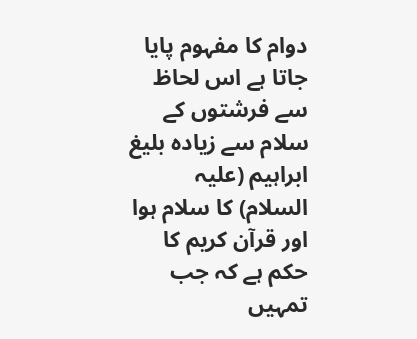دوام کا مفہوم پایا جاتا ہے اس لحاظ سے فرشتوں کے سلام سے زیادہ بلیغ ابراہیم (علیہ السلام) کا سلام ہوا اور قرآن کریم کا حکم ہے کہ جب تمہیں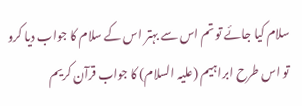سلام کیا جائے تو تم اس سے بہتر اس کے سلام کا جواب دیا کرو تو اس طرح ابراہیم (علیہ السلام) کا جواب قرآن کریم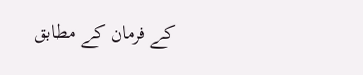کے فرمان کے مطابق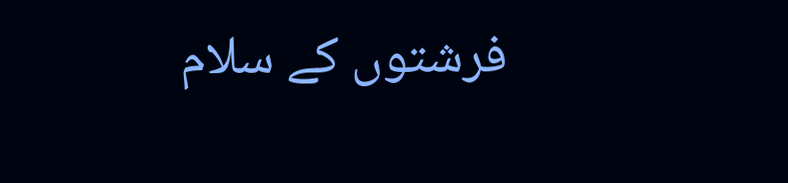فرشتوں کے سلام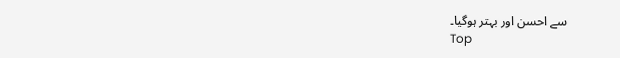سے احسن اور بہتر ہوگیا۔
Top